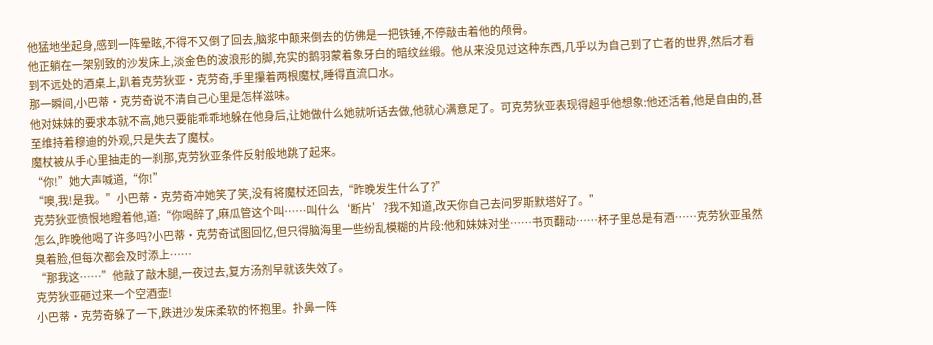他猛地坐起身,感到一阵晕眩,不得不又倒了回去,脑浆中颠来倒去的仿佛是一把铁锤,不停敲击着他的颅骨。
他正躺在一架别致的沙发床上,淡金色的波浪形的脚,充实的鹅羽蒙着象牙白的暗纹丝缎。他从来没见过这种东西,几乎以为自己到了亡者的世界,然后才看到不远处的酒桌上,趴着克劳狄亚·克劳奇,手里攥着两根魔杖,睡得直流口水。
那一瞬间,小巴蒂·克劳奇说不清自己心里是怎样滋味。
他对妹妹的要求本就不高,她只要能乖乖地躲在他身后,让她做什么她就听话去做,他就心满意足了。可克劳狄亚表现得超乎他想象:他还活着,他是自由的,甚至维持着穆迪的外观,只是失去了魔杖。
魔杖被从手心里抽走的一刹那,克劳狄亚条件反射般地跳了起来。
“你!”她大声喊道,“你!”
“噢,我!是我。”小巴蒂·克劳奇冲她笑了笑,没有将魔杖还回去,“昨晚发生什么了?”
克劳狄亚愤恨地瞪着他,道:“你喝醉了,麻瓜管这个叫……叫什么‘断片’?我不知道,改天你自己去问罗斯默塔好了。”
怎么,昨晚他喝了许多吗?小巴蒂·克劳奇试图回忆,但只得脑海里一些纷乱模糊的片段:他和妹妹对坐……书页翻动……杯子里总是有酒……克劳狄亚虽然臭着脸,但每次都会及时添上……
“那我这……”他敲了敲木腿,一夜过去,复方汤剂早就该失效了。
克劳狄亚砸过来一个空酒壶!
小巴蒂·克劳奇躲了一下,跌进沙发床柔软的怀抱里。扑鼻一阵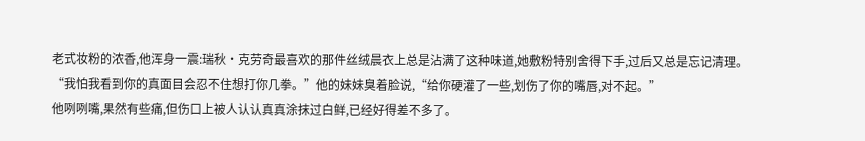老式妆粉的浓香,他浑身一震:瑞秋·克劳奇最喜欢的那件丝绒晨衣上总是沾满了这种味道,她敷粉特别舍得下手,过后又总是忘记清理。
“我怕我看到你的真面目会忍不住想打你几拳。”他的妹妹臭着脸说,“给你硬灌了一些,划伤了你的嘴唇,对不起。”
他咧咧嘴,果然有些痛,但伤口上被人认认真真涂抹过白鲜,已经好得差不多了。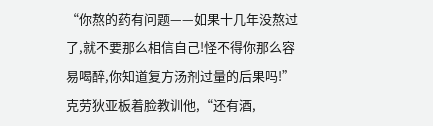“你熬的药有问题——如果十几年没熬过了,就不要那么相信自己!怪不得你那么容易喝醉,你知道复方汤剂过量的后果吗!”克劳狄亚板着脸教训他,“还有酒,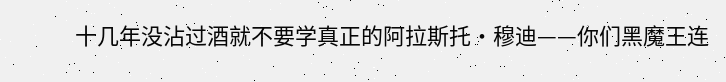十几年没沾过酒就不要学真正的阿拉斯托·穆迪——你们黑魔王连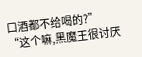口酒都不给喝的?”
“这个嘛,黑魔王很讨厌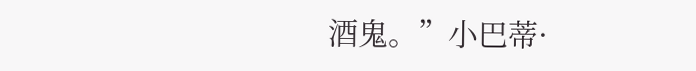酒鬼。”小巴蒂·